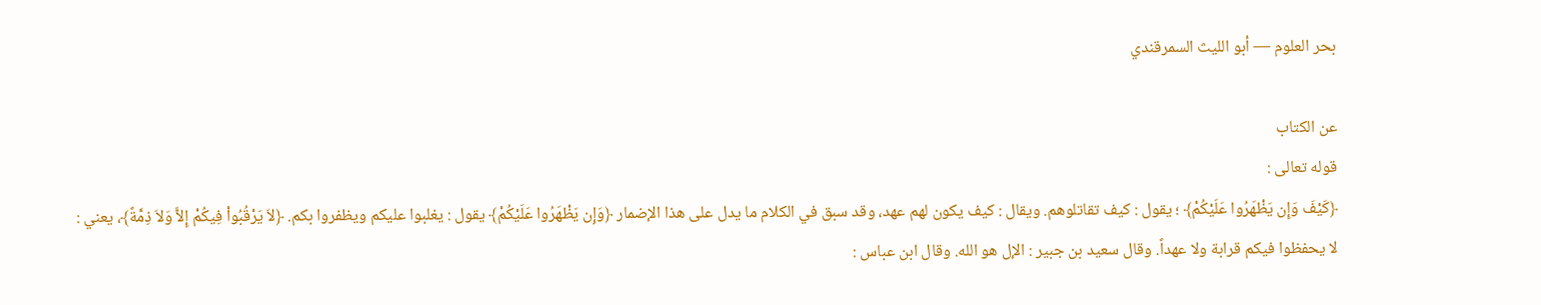بحر العلوم — أبو الليث السمرقندي

عن الكتاب
قوله تعالى :
﴿كَيْفَ وَإِن يَظْهَرُوا عَلَيْكُمْ﴾ ؛ يقول : كيف تقاتلوهم. ويقال : كيف يكون لهم عهد، وقد سبق في الكلام ما يدل على هذا الإضمار ﴿وَإِن يَظْهَرُوا عَلَيْكُمْ﴾ يقول : يغلبوا عليكم ويظفروا بكم. ﴿لاَ يَرْقُبُواْ فِيكُمْ إِلاًّ وَلاَ ذِمَّةً﴾، يعني : لا يحفظوا فيكم قرابة ولا عهداً. وقال سعيد بن جبير : الإل هو الله. وقال ابن عباس :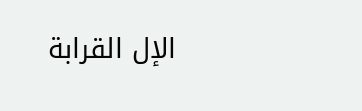الإل القرابة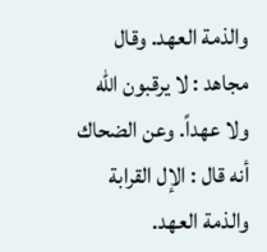والذمة العهد. وقال مجاهد : لا يرقبون الله ولا عهداً. وعن الضحاك أنه قال : الإل القرابة والذمة العهد.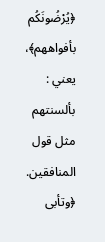﴿يُرْضُونَكُم بأفواههم﴾، يعني : بألسنتهم مثل قول المنافقين. ﴿وتأبى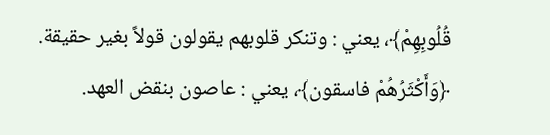قُلُوبِهِمْ﴾، يعني : وتنكر قلوبهم يقولون قولاً بغير حقيقة. ﴿وَأَكْثَرُهُمْ فاسقون﴾، يعني : عاصون بنقض العهد.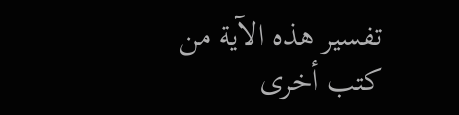تفسير هذه الآية من كتب أخرى